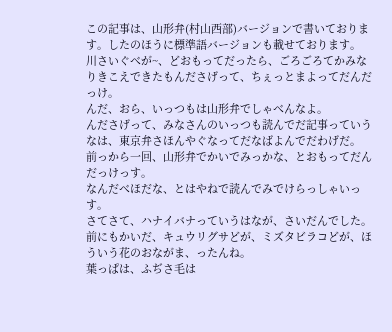この記事は、山形弁(村山西部)バージョンで書いております。したのほうに標準語バージョンも載せております。
川さいぐべが~、どおもってだったら、ごろごろてかみなりきこえできたもんださげって、ちぇっとまよってだんだっけ。
んだ、おら、いっつもは山形弁でしゃべんなよ。
んださげって、みなさんのいっつも読んでだ記事っていうなは、東京弁さほんやぐなってだなばよんでだわげだ。
前っから一回、山形弁でかいでみっかな、とおもってだんだっけっす。
なんだべほだな、とはやねで読んでみでけらっしゃいっす。
さてさて、ハナイバナっていうはなが、さいだんでした。
前にもかいだ、キュウリグサどが、ミズタビラコどが、ほういう花のおながま、ったんね。
葉っぱは、ふぢさ毛は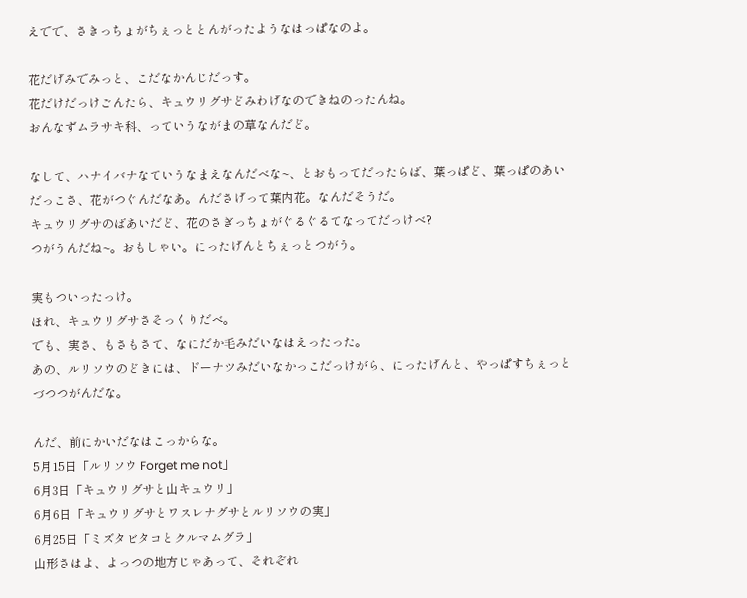えでで、さきっちょがちぇっととんがったようなはっぱなのよ。

花だげみでみっと、こだなかんじだっす。
花だけだっけごんたら、キュウリグサどみわげなのできねのったんね。
おんなずムラサキ科、っていうながまの草なんだど。

なして、ハナイバナなていうなまえなんだべな~、とおもってだったらば、葉っぱど、葉っぱのあいだっこさ、花がつぐんだなあ。んださげって葉内花。なんだそうだ。
キュウリグサのばあいだど、花のさぎっちょがぐるぐるてなってだっけべ?
つがうんだね~。おもしゃい。にったげんとちぇっとつがう。

実もついったっけ。
ほれ、キュウリグサさそっくりだべ。
でも、実さ、もさもさて、なにだか毛みだいなはえったった。
あの、ルリソウのどきには、ドーナツみだいなかっこだっけがら、にったげんと、やっぱすちぇっとづつつがんだな。

んだ、前にかいだなはこっからな。
5月15日「ルリソウ Forget me not」
6月3日「キュウリグサと山キュウリ」
6月6日「キュウリグサとワスレナグサとルリソウの実」
6月25日「ミズタビタコとクルマムグラ」
山形さはよ、よっつの地方じゃあって、それぞれ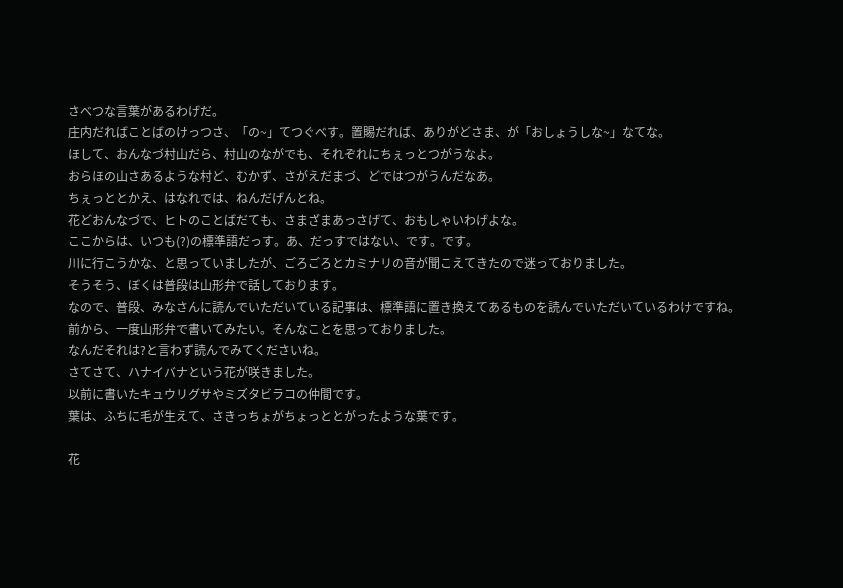さべつな言葉があるわげだ。
庄内だればことばのけっつさ、「の~」てつぐべす。置賜だれば、ありがどさま、が「おしょうしな~」なてな。
ほして、おんなづ村山だら、村山のながでも、それぞれにちぇっとつがうなよ。
おらほの山さあるような村ど、むかず、さがえだまづ、どではつがうんだなあ。
ちぇっととかえ、はなれでは、ねんだげんとね。
花どおんなづで、ヒトのことばだても、さまざまあっさげて、おもしゃいわげよな。
ここからは、いつも(?)の標準語だっす。あ、だっすではない、です。です。
川に行こうかな、と思っていましたが、ごろごろとカミナリの音が聞こえてきたので迷っておりました。
そうそう、ぼくは普段は山形弁で話しております。
なので、普段、みなさんに読んでいただいている記事は、標準語に置き換えてあるものを読んでいただいているわけですね。
前から、一度山形弁で書いてみたい。そんなことを思っておりました。
なんだそれは?と言わず読んでみてくださいね。
さてさて、ハナイバナという花が咲きました。
以前に書いたキュウリグサやミズタビラコの仲間です。
葉は、ふちに毛が生えて、さきっちょがちょっととがったような葉です。

花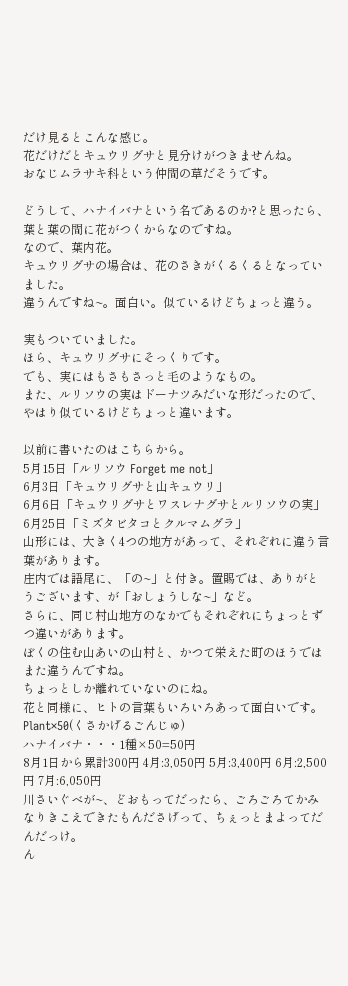だけ見るとこんな感じ。
花だけだとキュウリグサと見分けがつきませんね。
おなじムラサキ科という仲間の草だそうです。

どうして、ハナイバナという名であるのか?と思ったら、葉と葉の間に花がつくからなのですね。
なので、葉内花。
キュウリグサの場合は、花のさきがくるくるとなっていました。
違うんですね~。面白い。似ているけどちょっと違う。

実もついていました。
ほら、キュウリグサにそっくりです。
でも、実にはもさもさっと毛のようなもの。
また、ルリソウの実はドーナツみだいな形だったので、やはり似ているけどちょっと違います。

以前に書いたのはこちらから。
5月15日「ルリソウ Forget me not」
6月3日「キュウリグサと山キュウリ」
6月6日「キュウリグサとワスレナグサとルリソウの実」
6月25日「ミズタビタコとクルマムグラ」
山形には、大きく4つの地方があって、それぞれに違う言葉があります。
庄内では語尾に、「の~」と付き。置賜では、ありがとうございます、が「おしょうしな~」など。
さらに、同じ村山地方のなかでもそれぞれにちょっとずつ違いがあります。
ぼくの住む山あいの山村と、かつて栄えた町のほうではまた違うんですね。
ちょっとしか離れていないのにね。
花と同様に、ヒトの言葉もいろいろあって面白いです。
Plant×50(くさかげるごんじゅ)
ハナイバナ・・・1種×50=50円
8月1日から累計300円 4月:3,050円 5月:3,400円 6月:2,500円 7月:6,050円
川さいぐべが~、どおもってだったら、ごろごろてかみなりきこえできたもんださげって、ちぇっとまよってだんだっけ。
ん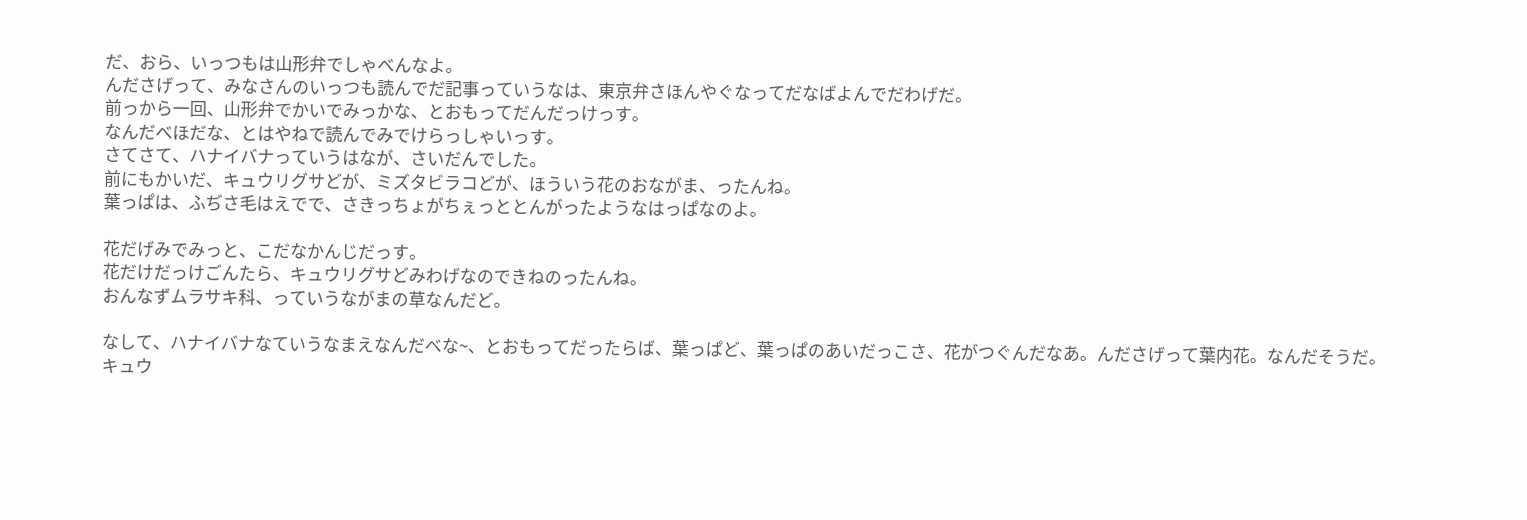だ、おら、いっつもは山形弁でしゃべんなよ。
んださげって、みなさんのいっつも読んでだ記事っていうなは、東京弁さほんやぐなってだなばよんでだわげだ。
前っから一回、山形弁でかいでみっかな、とおもってだんだっけっす。
なんだべほだな、とはやねで読んでみでけらっしゃいっす。
さてさて、ハナイバナっていうはなが、さいだんでした。
前にもかいだ、キュウリグサどが、ミズタビラコどが、ほういう花のおながま、ったんね。
葉っぱは、ふぢさ毛はえでで、さきっちょがちぇっととんがったようなはっぱなのよ。

花だげみでみっと、こだなかんじだっす。
花だけだっけごんたら、キュウリグサどみわげなのできねのったんね。
おんなずムラサキ科、っていうながまの草なんだど。

なして、ハナイバナなていうなまえなんだべな~、とおもってだったらば、葉っぱど、葉っぱのあいだっこさ、花がつぐんだなあ。んださげって葉内花。なんだそうだ。
キュウ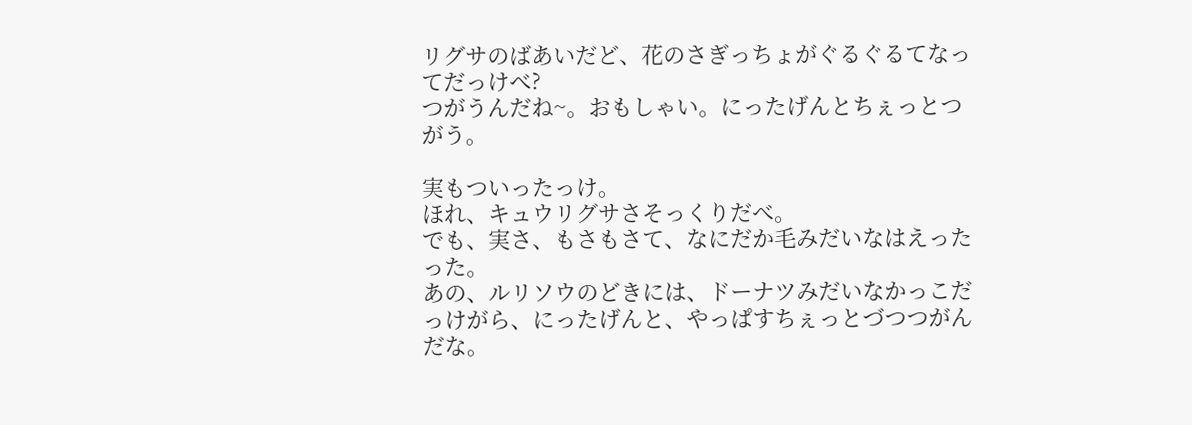リグサのばあいだど、花のさぎっちょがぐるぐるてなってだっけべ?
つがうんだね~。おもしゃい。にったげんとちぇっとつがう。

実もついったっけ。
ほれ、キュウリグサさそっくりだべ。
でも、実さ、もさもさて、なにだか毛みだいなはえったった。
あの、ルリソウのどきには、ドーナツみだいなかっこだっけがら、にったげんと、やっぱすちぇっとづつつがんだな。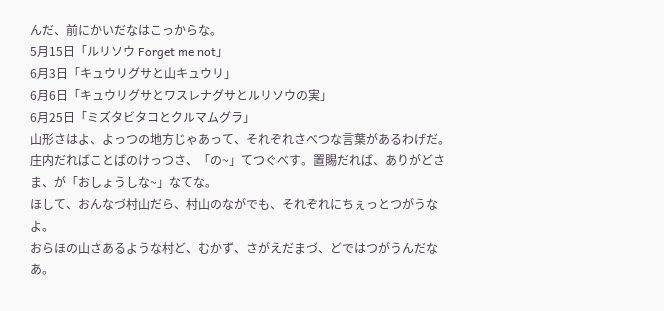んだ、前にかいだなはこっからな。
5月15日「ルリソウ Forget me not」
6月3日「キュウリグサと山キュウリ」
6月6日「キュウリグサとワスレナグサとルリソウの実」
6月25日「ミズタビタコとクルマムグラ」
山形さはよ、よっつの地方じゃあって、それぞれさべつな言葉があるわげだ。
庄内だればことばのけっつさ、「の~」てつぐべす。置賜だれば、ありがどさま、が「おしょうしな~」なてな。
ほして、おんなづ村山だら、村山のながでも、それぞれにちぇっとつがうなよ。
おらほの山さあるような村ど、むかず、さがえだまづ、どではつがうんだなあ。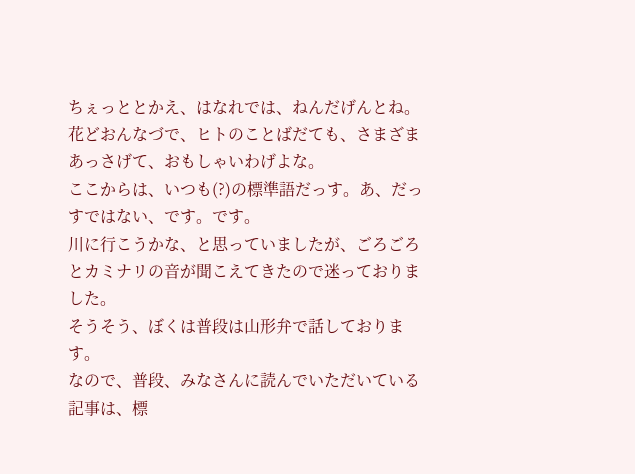ちぇっととかえ、はなれでは、ねんだげんとね。
花どおんなづで、ヒトのことばだても、さまざまあっさげて、おもしゃいわげよな。
ここからは、いつも(?)の標準語だっす。あ、だっすではない、です。です。
川に行こうかな、と思っていましたが、ごろごろとカミナリの音が聞こえてきたので迷っておりました。
そうそう、ぼくは普段は山形弁で話しております。
なので、普段、みなさんに読んでいただいている記事は、標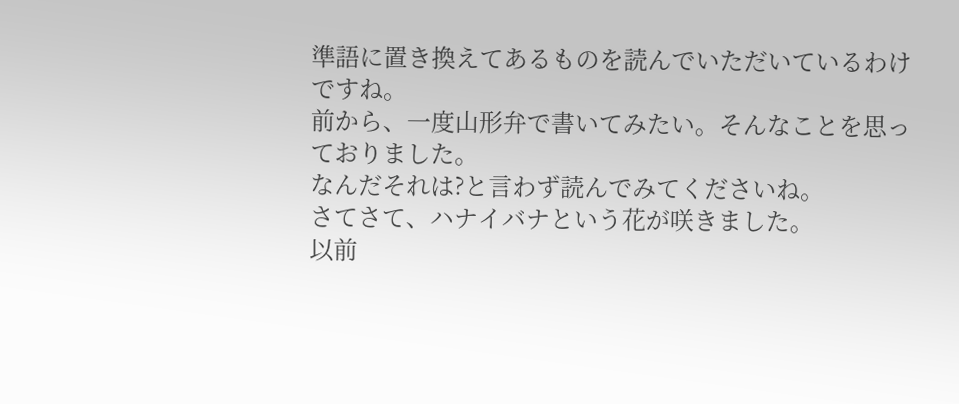準語に置き換えてあるものを読んでいただいているわけですね。
前から、一度山形弁で書いてみたい。そんなことを思っておりました。
なんだそれは?と言わず読んでみてくださいね。
さてさて、ハナイバナという花が咲きました。
以前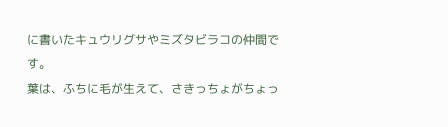に書いたキュウリグサやミズタビラコの仲間です。
葉は、ふちに毛が生えて、さきっちょがちょっ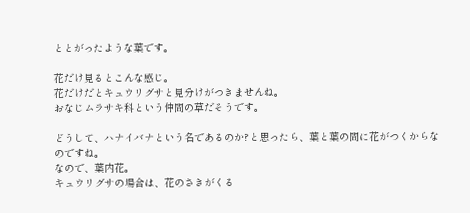ととがったような葉です。

花だけ見るとこんな感じ。
花だけだとキュウリグサと見分けがつきませんね。
おなじムラサキ科という仲間の草だそうです。

どうして、ハナイバナという名であるのか?と思ったら、葉と葉の間に花がつくからなのですね。
なので、葉内花。
キュウリグサの場合は、花のさきがくる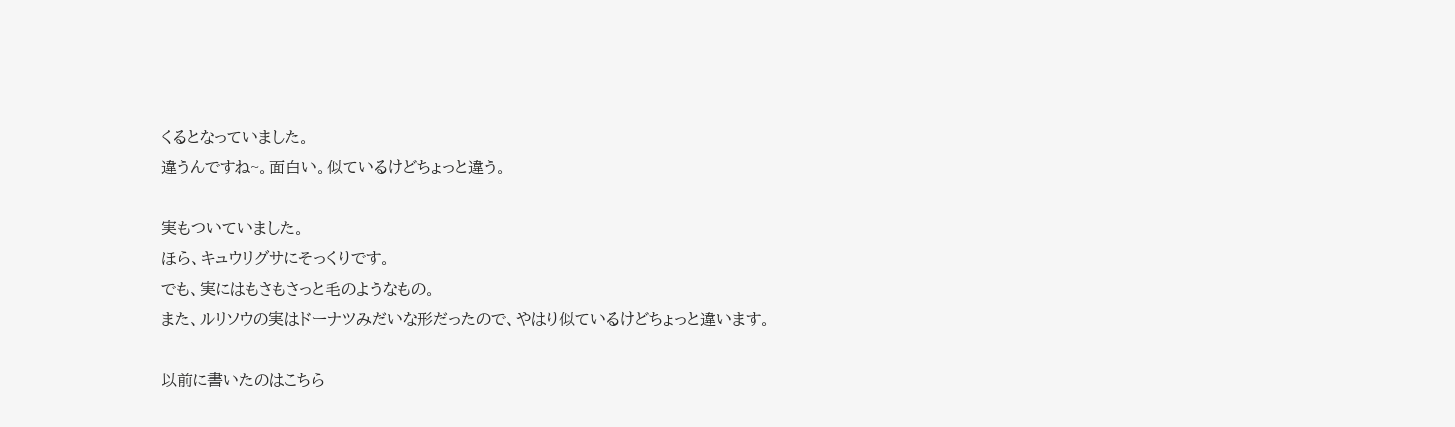くるとなっていました。
違うんですね~。面白い。似ているけどちょっと違う。

実もついていました。
ほら、キュウリグサにそっくりです。
でも、実にはもさもさっと毛のようなもの。
また、ルリソウの実はドーナツみだいな形だったので、やはり似ているけどちょっと違います。

以前に書いたのはこちら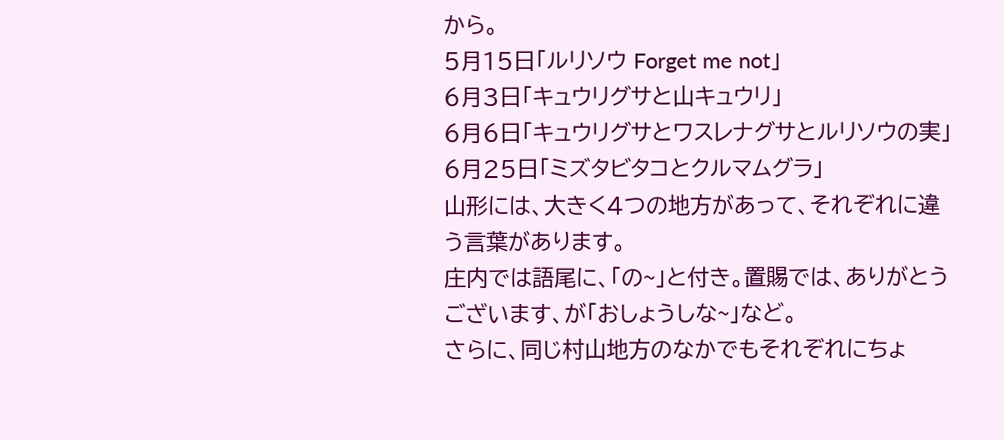から。
5月15日「ルリソウ Forget me not」
6月3日「キュウリグサと山キュウリ」
6月6日「キュウリグサとワスレナグサとルリソウの実」
6月25日「ミズタビタコとクルマムグラ」
山形には、大きく4つの地方があって、それぞれに違う言葉があります。
庄内では語尾に、「の~」と付き。置賜では、ありがとうございます、が「おしょうしな~」など。
さらに、同じ村山地方のなかでもそれぞれにちょ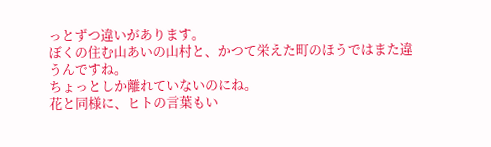っとずつ違いがあります。
ぼくの住む山あいの山村と、かつて栄えた町のほうではまた違うんですね。
ちょっとしか離れていないのにね。
花と同様に、ヒトの言葉もい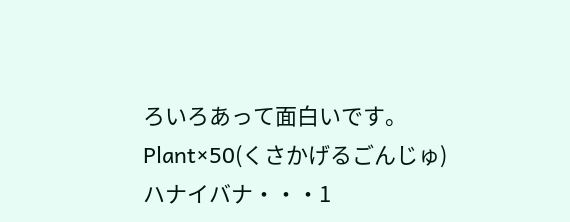ろいろあって面白いです。
Plant×50(くさかげるごんじゅ)
ハナイバナ・・・1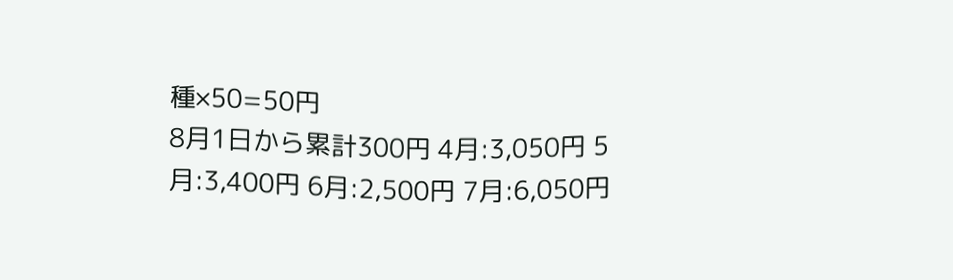種×50=50円
8月1日から累計300円 4月:3,050円 5月:3,400円 6月:2,500円 7月:6,050円